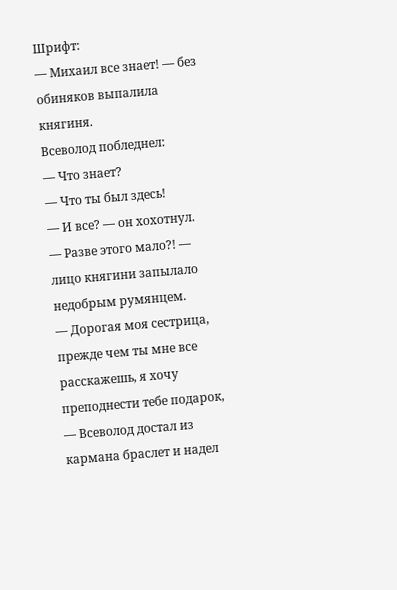Шрифт:
— Михаил все знает! — без обиняков выпалила княгиня.
Всеволод побледнел:
— Что знает?
— Что ты был здесь!
— И все? — он хохотнул.
— Разве этого мало?! — лицо княгини запылало недобрым румянцем.
— Дорогая моя сестрица, прежде чем ты мне все расскажешь, я хочу преподнести тебе подарок, — Всеволод достал из кармана браслет и надел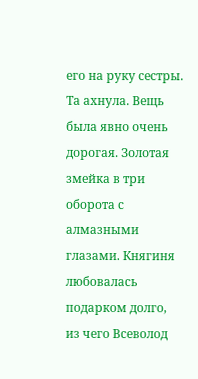его на руку сестры.
Та ахнула. Вещь была явно очень дорогая. Золотая змейка в три оборота с алмазными глазами. Княгиня любовалась подарком долго, из чего Всеволод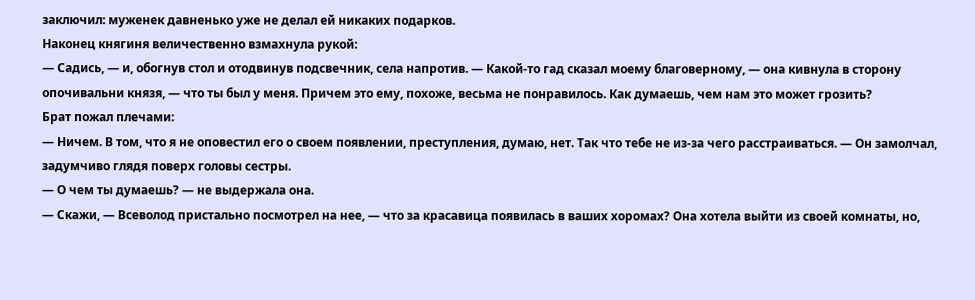заключил: муженек давненько уже не делал ей никаких подарков.
Наконец княгиня величественно взмахнула рукой:
— Садись, — и, обогнув стол и отодвинув подсвечник, села напротив. — Какой-то гад сказал моему благоверному, — она кивнула в сторону опочивальни князя, — что ты был у меня. Причем это ему, похоже, весьма не понравилось. Как думаешь, чем нам это может грозить?
Брат пожал плечами:
— Ничем. В том, что я не оповестил его о своем появлении, преступления, думаю, нет. Так что тебе не из-за чего расстраиваться. — Он замолчал, задумчиво глядя поверх головы сестры.
— О чем ты думаешь? — не выдержала она.
— Скажи, — Всеволод пристально посмотрел на нее, — что за красавица появилась в ваших хоромах? Она хотела выйти из своей комнаты, но,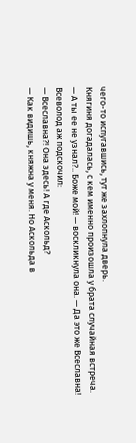чего-то испугавшись, тут же захлопнула дверь.
Княгиня догадалась, с кем именно произошла у брата случайная встреча.
— А ты ее не узнал?.. Боже мой! — воскликнула она. — Да это же Всеславна!
Всеволод аж подскочил:
— Всеславна?! Она здесь! А где Аскольд?
— Как видишь, княжна у меня. Но Аскольда в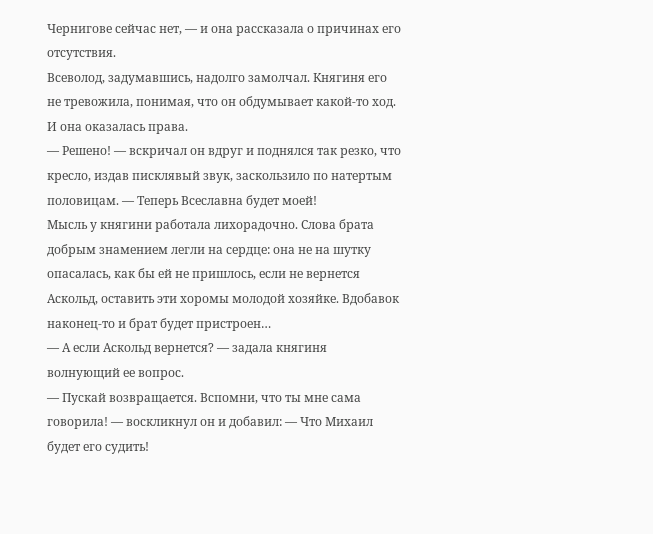Чернигове сейчас нет, — и она рассказала о причинах его отсутствия.
Всеволод, задумавшись, надолго замолчал. Княгиня его не тревожила, понимая, что он обдумывает какой-то ход. И она оказалась права.
— Решено! — вскричал он вдруг и поднялся так резко, что кресло, издав писклявый звук, заскользило по натертым половицам. — Теперь Всеславна будет моей!
Мысль у княгини работала лихорадочно. Слова брата добрым знамением легли на сердце: она не на шутку опасалась, как бы ей не пришлось, если не вернется Аскольд, оставить эти хоромы молодой хозяйке. Вдобавок наконец-то и брат будет пристроен…
— А если Аскольд вернется? — задала княгиня волнующий ее вопрос.
— Пускай возвращается. Вспомни, что ты мне сама говорила! — воскликнул он и добавил: — Что Михаил будет его судить!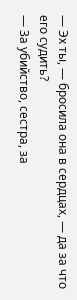— Эх ты, — бросила она в сердцах, — да за что его судить?
— За убийство, сестра, за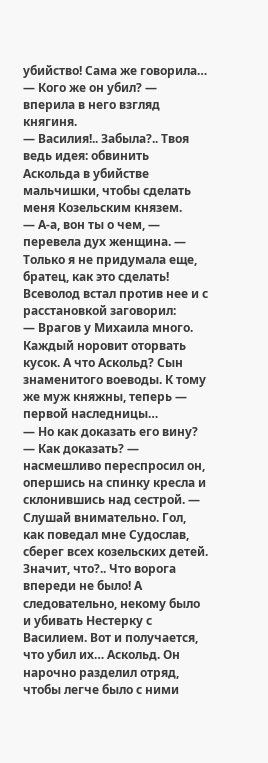убийство! Сама же говорила…
— Кого же он убил? — вперила в него взгляд княгиня.
— Василия!.. Забыла?.. Твоя ведь идея: обвинить Аскольда в убийстве мальчишки, чтобы сделать меня Козельским князем.
— А-а, вон ты о чем, — перевела дух женщина. — Только я не придумала еще, братец, как это сделать!
Всеволод встал против нее и с расстановкой заговорил:
— Врагов у Михаила много. Каждый норовит оторвать кусок. А что Аскольд? Сын знаменитого воеводы. К тому же муж княжны, теперь — первой наследницы…
— Но как доказать его вину?
— Как доказать? — насмешливо переспросил он, опершись на спинку кресла и склонившись над сестрой. — Слушай внимательно. Гол, как поведал мне Судослав, сберег всех козельских детей. Значит, что?.. Что ворога впереди не было! А следовательно, некому было и убивать Нестерку с Василием. Вот и получается, что убил их… Аскольд. Он нарочно разделил отряд, чтобы легче было с ними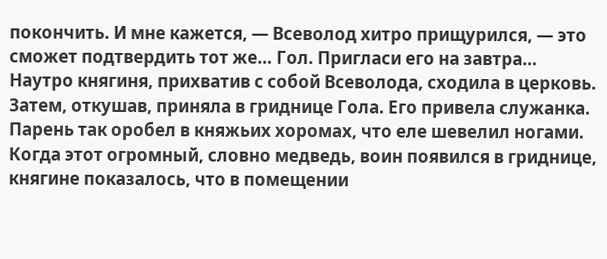покончить. И мне кажется, — Всеволод хитро прищурился, — это сможет подтвердить тот же… Гол. Пригласи его на завтра…
Наутро княгиня, прихватив с собой Всеволода, сходила в церковь. Затем, откушав, приняла в гриднице Гола. Его привела служанка. Парень так оробел в княжьих хоромах, что еле шевелил ногами. Когда этот огромный, словно медведь, воин появился в гриднице, княгине показалось, что в помещении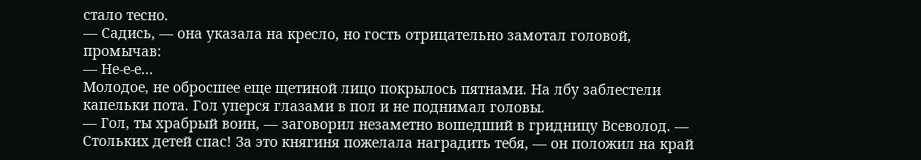стало тесно.
— Садись, — она указала на кресло, но гость отрицательно замотал головой, промычав:
— Не-е-е…
Молодое, не обросшее еще щетиной лицо покрылось пятнами. На лбу заблестели капельки пота. Гол уперся глазами в пол и не поднимал головы.
— Гол, ты храбрый воин, — заговорил незаметно вошедший в гридницу Всеволод. — Стольких детей спас! За это княгиня пожелала наградить тебя, — он положил на край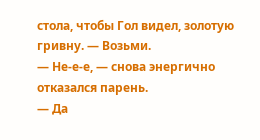стола, чтобы Гол видел, золотую гривну. — Возьми.
— Не-е-е, — снова энергично отказался парень.
— Да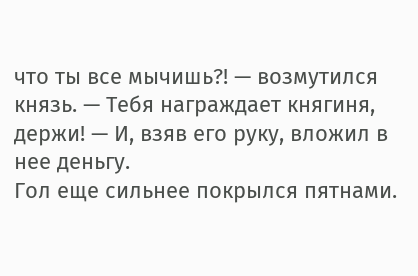что ты все мычишь?! — возмутился князь. — Тебя награждает княгиня, держи! — И, взяв его руку, вложил в нее деньгу.
Гол еще сильнее покрылся пятнами.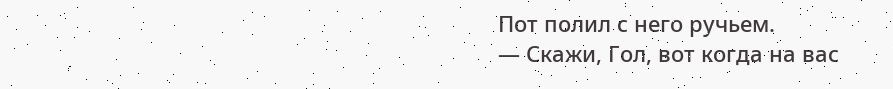Пот полил с него ручьем.
— Скажи, Гол, вот когда на вас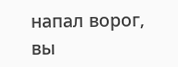напал ворог, вы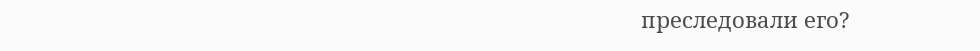преследовали его?